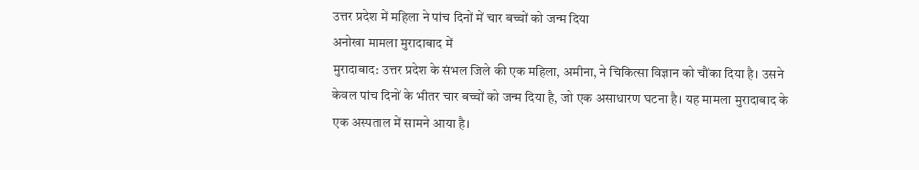उत्तर प्रदेश में महिला ने पांच दिनों में चार बच्चों को जन्म दिया
अनोखा मामला मुरादाबाद में
मुरादाबाद: उत्तर प्रदेश के संभल जिले की एक महिला, अमीना, ने चिकित्सा विज्ञान को चौंका दिया है। उसने केवल पांच दिनों के भीतर चार बच्चों को जन्म दिया है, जो एक असाधारण घटना है। यह मामला मुरादाबाद के एक अस्पताल में सामने आया है।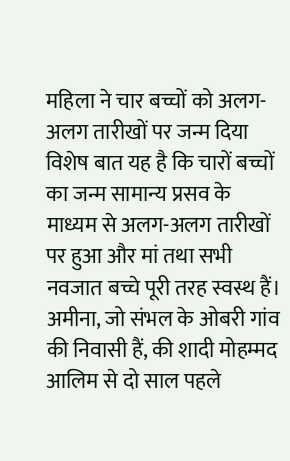महिला ने चार बच्चों को अलग-अलग तारीखों पर जन्म दिया
विशेष बात यह है कि चारों बच्चों का जन्म सामान्य प्रसव के माध्यम से अलग-अलग तारीखों पर हुआ और मां तथा सभी नवजात बच्चे पूरी तरह स्वस्थ हैं। अमीना, जो संभल के ओबरी गांव की निवासी हैं, की शादी मोहम्मद आलिम से दो साल पहले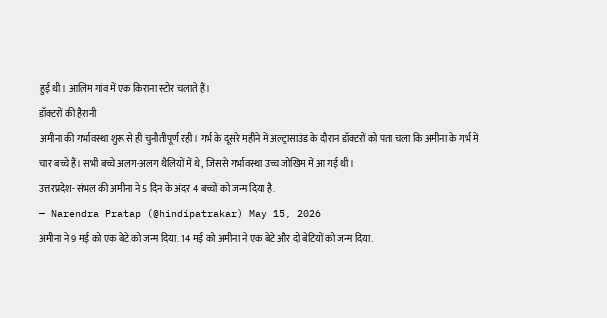हुई थी। आलिम गांव में एक किराना स्टोर चलाते हैं।
डॉक्टरों की हैरानी
अमीना की गर्भावस्था शुरू से ही चुनौतीपूर्ण रही। गर्भ के दूसरे महीने में अल्ट्रासाउंड के दौरान डॉक्टरों को पता चला कि अमीना के गर्भ में चार बच्चे हैं। सभी बच्चे अलग-अलग थैलियों में थे, जिससे गर्भावस्था उच्च जोखिम में आ गई थी।
उत्तरप्रदेश- संभल की अमीना ने 5 दिन के अंदर 4 बच्चों को जन्म दिया है.
— Narendra Pratap (@hindipatrakar) May 15, 2026
अमीना ने 9 मई को एक बेटे को जन्म दिया. 14 मई को अमीना ने एक बेटे और दो बेटियों को जन्म दिया.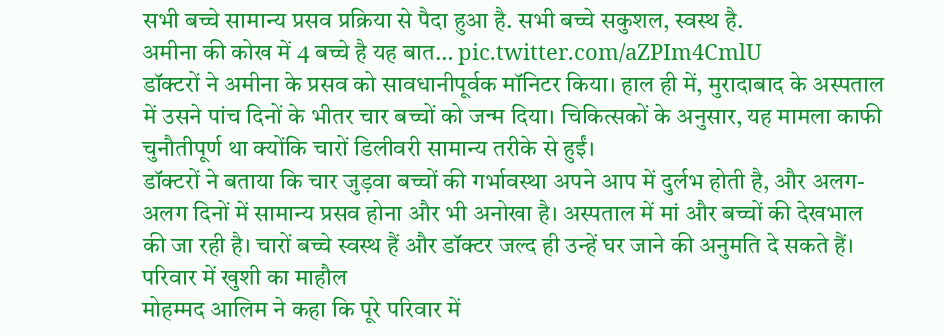सभी बच्चे सामान्य प्रसव प्रक्रिया से पैदा हुआ है. सभी बच्चे सकुशल, स्वस्थ है.
अमीना की कोख में 4 बच्चे है यह बात… pic.twitter.com/aZPIm4CmlU
डॉक्टरों ने अमीना के प्रसव को सावधानीपूर्वक मॉनिटर किया। हाल ही में, मुरादाबाद के अस्पताल में उसने पांच दिनों के भीतर चार बच्चों को जन्म दिया। चिकित्सकों के अनुसार, यह मामला काफी चुनौतीपूर्ण था क्योंकि चारों डिलीवरी सामान्य तरीके से हुईं।
डॉक्टरों ने बताया कि चार जुड़वा बच्चों की गर्भावस्था अपने आप में दुर्लभ होती है, और अलग-अलग दिनों में सामान्य प्रसव होना और भी अनोखा है। अस्पताल में मां और बच्चों की देखभाल की जा रही है। चारों बच्चे स्वस्थ हैं और डॉक्टर जल्द ही उन्हें घर जाने की अनुमति दे सकते हैं।
परिवार में खुशी का माहौल
मोहम्मद आलिम ने कहा कि पूरे परिवार में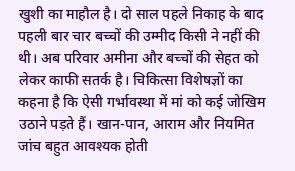खुशी का माहौल है। दो साल पहले निकाह के बाद पहली बार चार बच्चों की उम्मीद किसी ने नहीं की थी। अब परिवार अमीना और बच्चों की सेहत को लेकर काफी सतर्क है। चिकित्सा विशेषज्ञों का कहना है कि ऐसी गर्भावस्था में मां को कई जोखिम उठाने पड़ते हैं। खान-पान, आराम और नियमित जांच बहुत आवश्यक होती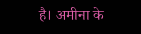है। अमीना के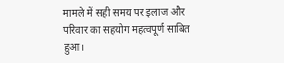मामले में सही समय पर इलाज और परिवार का सहयोग महत्वपूर्ण साबित हुआ।